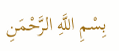بِسْمِ اللَّهِ الرَّحْمَنِ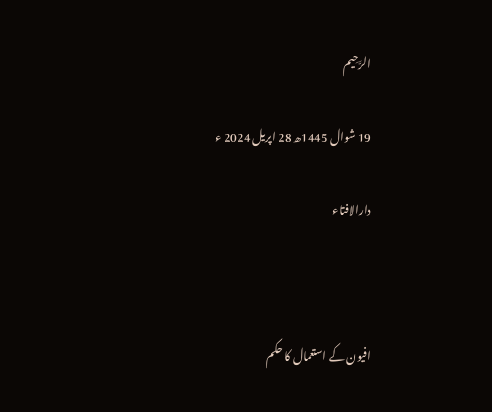الرَّحِيم

19 شوال 1445ھ 28 اپریل 2024 ء

دارالافتاء



افیون کے استعمال کا حکم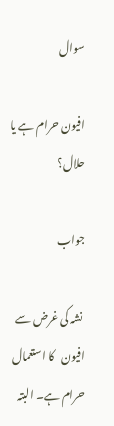سوال

افیون حرام ہے یا حلال؟

جواب

 نشہ کی غرض سے افیون   کا استعمال حرام ہے۔ البتہ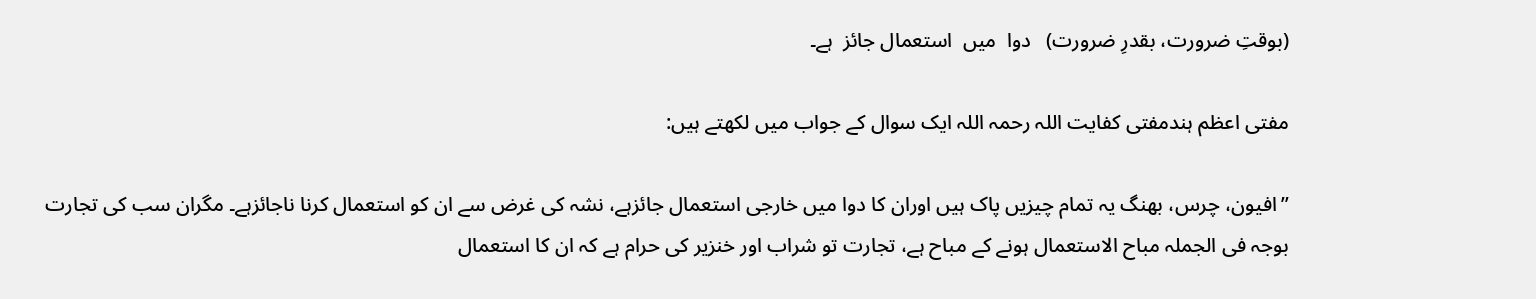(بوقتِ ضرورت، بقدرِ ضرورت)   دوا  میں  استعمال جائز  ہے۔

مفتی اعظم ہندمفتی کفایت اللہ رحمہ اللہ ایک سوال کے جواب میں لکھتے ہیں:

’’افیون، چرس، بھنگ یہ تمام چیزیں پاک ہیں اوران کا دوا میں خارجی استعمال جائزہے، نشہ کی غرض سے ان کو استعمال کرنا ناجائزہے۔ مگران سب کی تجارت بوجہ فی الجملہ مباح الاستعمال ہونے کے مباح ہے، تجارت تو شراب اور خنزیر کی حرام ہے کہ ان کا استعمال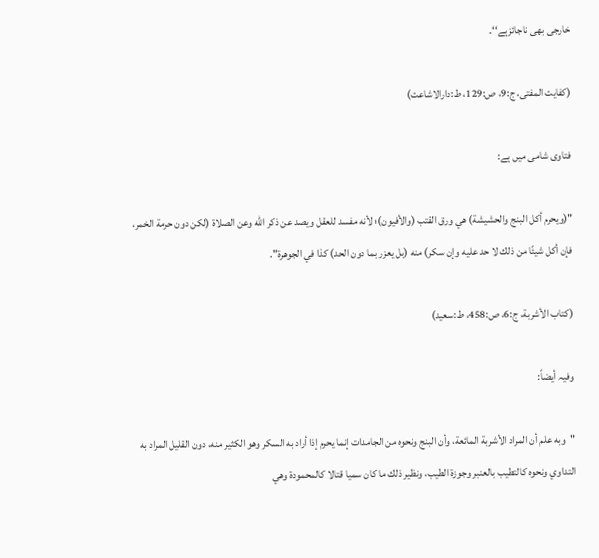خارجی بھی ناجائزہے‘‘۔

(کفایت المفتی، ج:9، ص:129، ط:دارالاشاعت)

فتاوی شامی میں ہے:

"(ويحرم أكل البنج والحشيشة) هي ورق القتب (والأفيون)؛ لأنه مفسد للعقل ويصد عن ذكر الله وعن الصلاة (لكن دون حرمة الخمر، فإن أكل شيئًا من ذلك لا حد عليه وإن سكر) منه (بل يعزر بما دون الحد) كذا في الجوهرة".

(كتاب الأشربة، ج:6، ص:458، ط:سعيد)

وفیہ أیضاً:

"وبه علم أن المراد الأشربة المائعة، وأن البنج ونحوه من الجامدات إنما يحرم إذا أراد به السكر وهو الكثير منه، دون القليل المراد به التداوي ونحوه كالتطيب بالعنبر وجوزة الطيب، ونظير ذلك ما كان سميا قتالا كالمحمودة وهي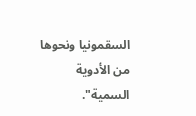السقمونيا ونحوها من الأدوية السمية".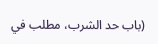(باب حد الشرب، مطلب في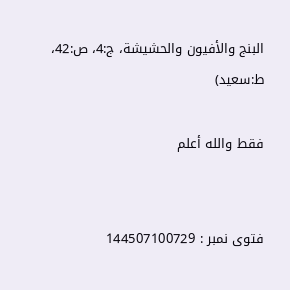البنج والأفيون والحشيشة، ج:4، ص:42، ط:سعيد)

فقط والله أعلم


فتوی نمبر : 144507100729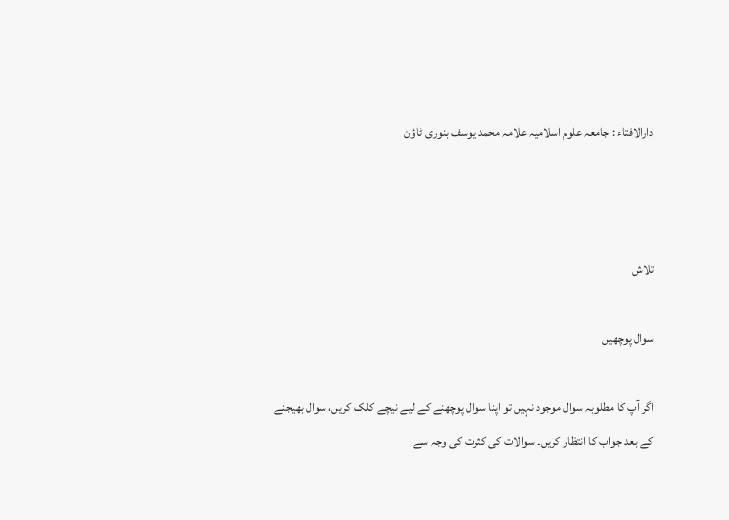دارالافتاء : جامعہ علوم اسلامیہ علامہ محمد یوسف بنوری ٹاؤن



تلاش

سوال پوچھیں

اگر آپ کا مطلوبہ سوال موجود نہیں تو اپنا سوال پوچھنے کے لیے نیچے کلک کریں، سوال بھیجنے کے بعد جواب کا انتظار کریں۔ سوالات کی کثرت کی وجہ سے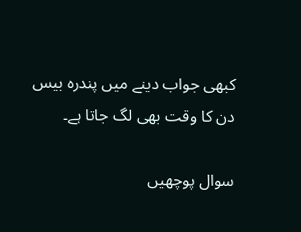کبھی جواب دینے میں پندرہ بیس دن کا وقت بھی لگ جاتا ہے۔

سوال پوچھیں